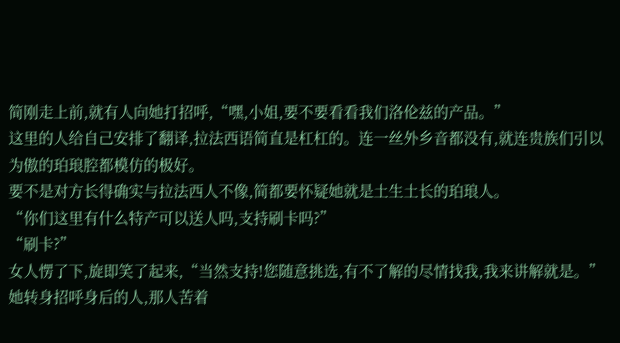简刚走上前,就有人向她打招呼,“嘿,小姐,要不要看看我们洛伦兹的产品。”
这里的人给自己安排了翻译,拉法西语简直是杠杠的。连一丝外乡音都没有,就连贵族们引以为傲的珀琅腔都模仿的极好。
要不是对方长得确实与拉法西人不像,简都要怀疑她就是土生土长的珀琅人。
“你们这里有什么特产可以送人吗,支持刷卡吗?”
“刷卡?”
女人愣了下,旋即笑了起来,“当然支持!您随意挑选,有不了解的尽情找我,我来讲解就是。”她转身招呼身后的人,那人苦着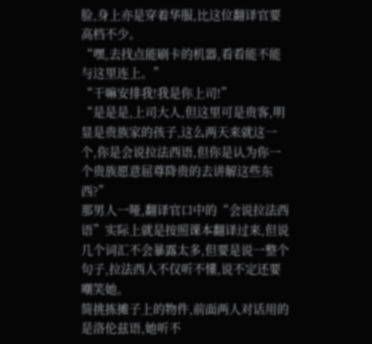脸,身上亦是穿着华服,比这位翻译官要高档不少。
“嘿,去找点能刷卡的机器,看看能不能与这里连上。”
“干嘛安排我!我是你上司!”
“是是是,上司大人,但这里可是贵客,明显是贵族家的孩子,这么两天来就这一个,你是会说拉法西语,但你是认为你一个贵族愿意屈尊降贵的去讲解这些东西?”
那男人一哑,翻译官口中的“会说拉法西语”实际上就是按照课本翻译过来,但说几个词汇不会暴露太多,但要是说一整个句子,拉法西人不仅听不懂,说不定还要嘲笑她。
简挑拣摊子上的物件,前面两人对话用的是洛伦兹语,她听不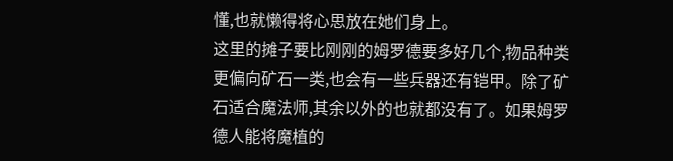懂,也就懒得将心思放在她们身上。
这里的摊子要比刚刚的姆罗德要多好几个,物品种类更偏向矿石一类,也会有一些兵器还有铠甲。除了矿石适合魔法师,其余以外的也就都没有了。如果姆罗德人能将魔植的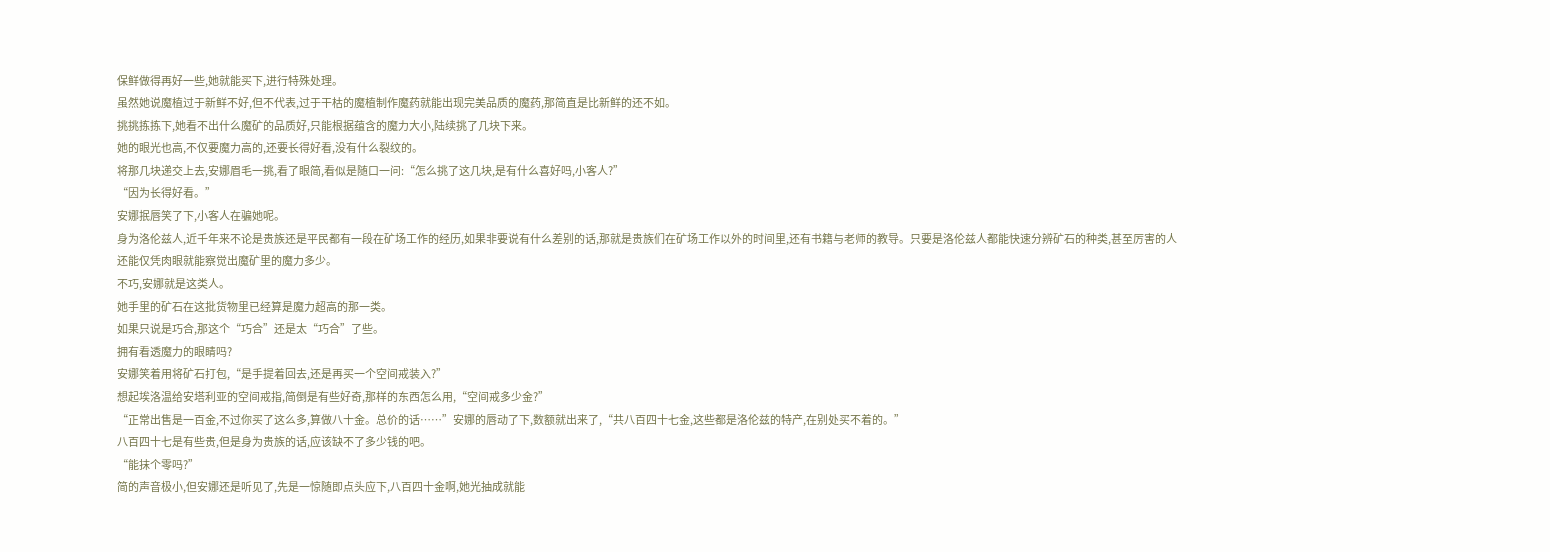保鲜做得再好一些,她就能买下,进行特殊处理。
虽然她说魔植过于新鲜不好,但不代表,过于干枯的魔植制作魔药就能出现完美品质的魔药,那简直是比新鲜的还不如。
挑挑拣拣下,她看不出什么魔矿的品质好,只能根据蕴含的魔力大小,陆续挑了几块下来。
她的眼光也高,不仅要魔力高的,还要长得好看,没有什么裂纹的。
将那几块递交上去,安娜眉毛一挑,看了眼简,看似是随口一问:“怎么挑了这几块,是有什么喜好吗,小客人?”
“因为长得好看。”
安娜抿唇笑了下,小客人在骗她呢。
身为洛伦兹人,近千年来不论是贵族还是平民都有一段在矿场工作的经历,如果非要说有什么差别的话,那就是贵族们在矿场工作以外的时间里,还有书籍与老师的教导。只要是洛伦兹人都能快速分辨矿石的种类,甚至厉害的人还能仅凭肉眼就能察觉出魔矿里的魔力多少。
不巧,安娜就是这类人。
她手里的矿石在这批货物里已经算是魔力超高的那一类。
如果只说是巧合,那这个“巧合”还是太“巧合”了些。
拥有看透魔力的眼睛吗?
安娜笑着用将矿石打包,“是手提着回去,还是再买一个空间戒装入?”
想起埃洛温给安塔利亚的空间戒指,简倒是有些好奇,那样的东西怎么用,“空间戒多少金?”
“正常出售是一百金,不过你买了这么多,算做八十金。总价的话……”安娜的唇动了下,数额就出来了,“共八百四十七金,这些都是洛伦兹的特产,在别处买不着的。”
八百四十七是有些贵,但是身为贵族的话,应该缺不了多少钱的吧。
“能抹个零吗?”
简的声音极小,但安娜还是听见了,先是一惊随即点头应下,八百四十金啊,她光抽成就能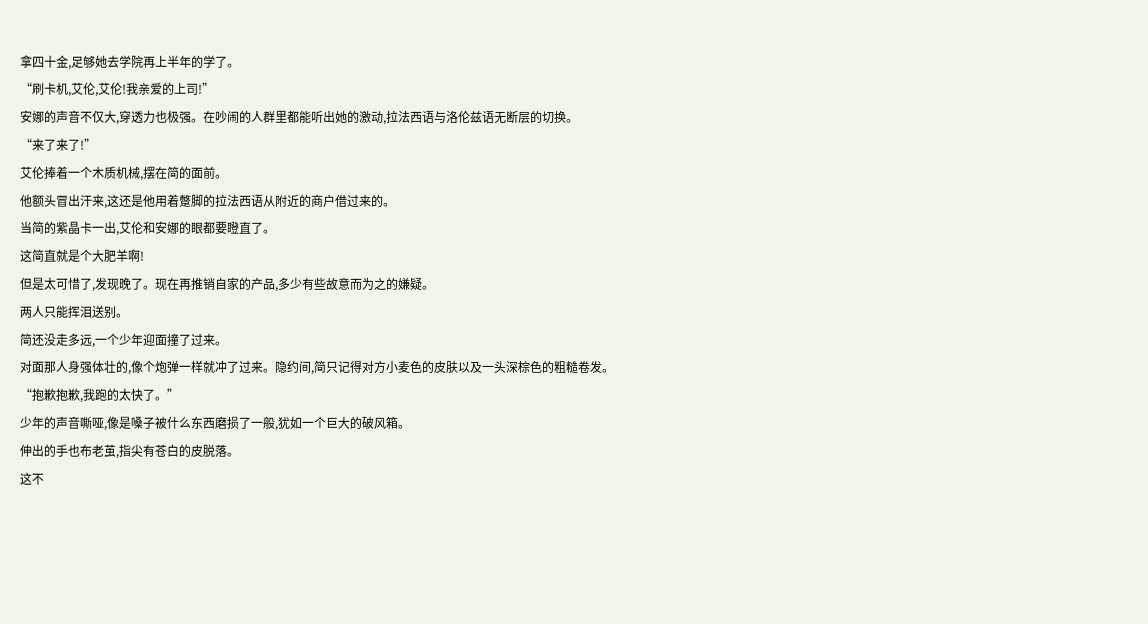拿四十金,足够她去学院再上半年的学了。
“刷卡机,艾伦,艾伦!我亲爱的上司!”
安娜的声音不仅大,穿透力也极强。在吵闹的人群里都能听出她的激动,拉法西语与洛伦兹语无断层的切换。
“来了来了!”
艾伦捧着一个木质机械,摆在简的面前。
他额头冒出汗来,这还是他用着蹩脚的拉法西语从附近的商户借过来的。
当简的紫晶卡一出,艾伦和安娜的眼都要瞪直了。
这简直就是个大肥羊啊!
但是太可惜了,发现晚了。现在再推销自家的产品,多少有些故意而为之的嫌疑。
两人只能挥泪送别。
简还没走多远,一个少年迎面撞了过来。
对面那人身强体壮的,像个炮弹一样就冲了过来。隐约间,简只记得对方小麦色的皮肤以及一头深棕色的粗糙卷发。
“抱歉抱歉,我跑的太快了。”
少年的声音嘶哑,像是嗓子被什么东西磨损了一般,犹如一个巨大的破风箱。
伸出的手也布老茧,指尖有苍白的皮脱落。
这不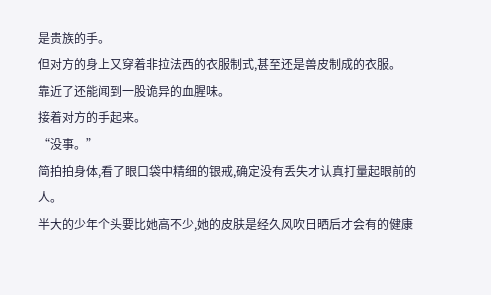是贵族的手。
但对方的身上又穿着非拉法西的衣服制式,甚至还是兽皮制成的衣服。
靠近了还能闻到一股诡异的血腥味。
接着对方的手起来。
“没事。”
简拍拍身体,看了眼口袋中精细的银戒,确定没有丢失才认真打量起眼前的人。
半大的少年个头要比她高不少,她的皮肤是经久风吹日晒后才会有的健康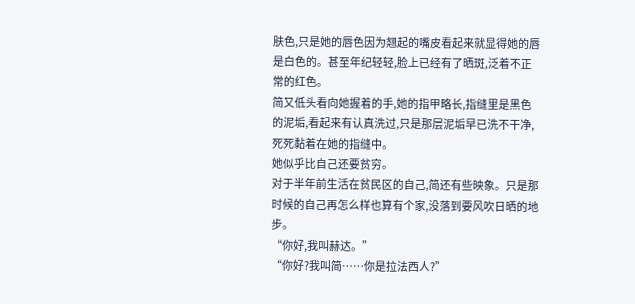肤色,只是她的唇色因为翘起的嘴皮看起来就显得她的唇是白色的。甚至年纪轻轻,脸上已经有了晒斑,泛着不正常的红色。
简又低头看向她握着的手,她的指甲略长,指缝里是黑色的泥垢,看起来有认真洗过,只是那层泥垢早已洗不干净,死死黏着在她的指缝中。
她似乎比自己还要贫穷。
对于半年前生活在贫民区的自己,简还有些映象。只是那时候的自己再怎么样也算有个家,没落到要风吹日晒的地步。
“你好,我叫赫达。”
“你好?我叫简……你是拉法西人?”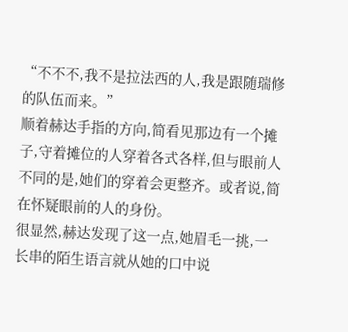“不不不,我不是拉法西的人,我是跟随瑞修的队伍而来。”
顺着赫达手指的方向,简看见那边有一个摊子,守着摊位的人穿着各式各样,但与眼前人不同的是,她们的穿着会更整齐。或者说,简在怀疑眼前的人的身份。
很显然,赫达发现了这一点,她眉毛一挑,一长串的陌生语言就从她的口中说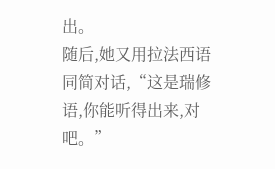出。
随后,她又用拉法西语同简对话,“这是瑞修语,你能听得出来,对吧。”